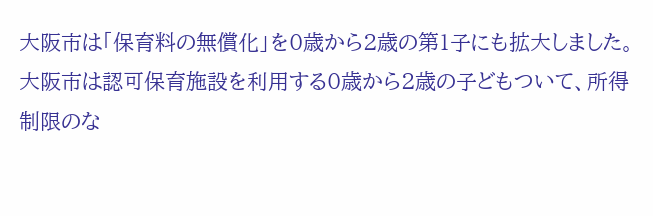大阪市は「保育料の無償化」を0歳から2歳の第1子にも拡大しました。
大阪市は認可保育施設を利用する0歳から2歳の子どもついて、所得制限のな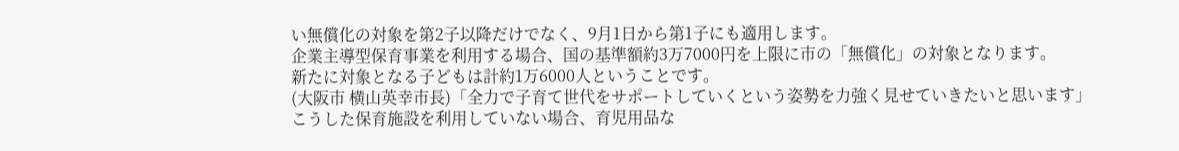い無償化の対象を第2子以降だけでなく、9月1日から第1子にも適用します。
企業主導型保育事業を利用する場合、国の基準額約3万7000円を上限に市の「無償化」の対象となります。
新たに対象となる子どもは計約1万6000人ということです。
(大阪市 横山英幸市長)「全力で子育て世代をサポートしていくという姿勢を力強く見せていきたいと思います」
こうした保育施設を利用していない場合、育児用品な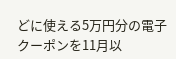どに使える5万円分の電子クーポンを11月以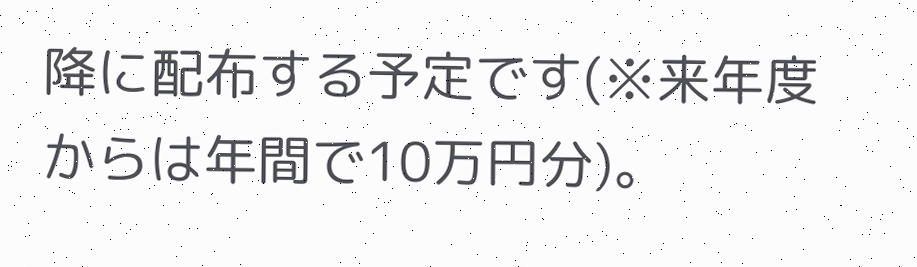降に配布する予定です(※来年度からは年間で10万円分)。